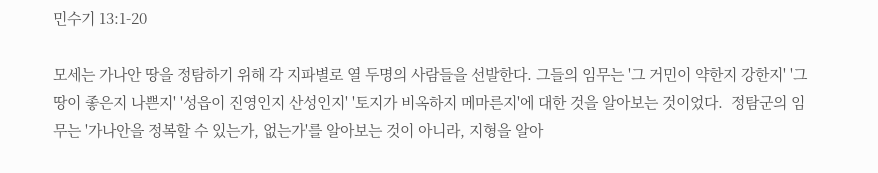민수기 13:1-20

모세는 가나안 땅을 정탐하기 위해 각 지파별로 열 두명의 사람들을 선발한다. 그들의 임무는 '그 거민이 약한지 강한지' '그 땅이 좋은지 나쁜지' '성읍이 진영인지 산성인지' '토지가 비옥하지 메마른지'에 대한 것을 알아보는 것이었다.  정탐군의 임무는 '가나안을 정복할 수 있는가, 없는가'를 알아보는 것이 아니라, 지형을 알아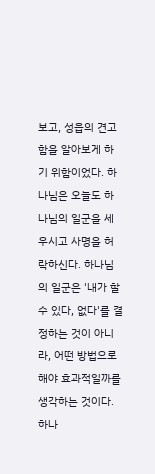보고, 성읍의 견고함을 알아보게 하기 위함이었다. 하나님은 오늘도 하나님의 일군을 세우시고 사명을 허락하신다. 하나님의 일군은 '내가 할 수 있다, 없다'를 결정하는 것이 아니라, 어떤 방법으로 해야 효과적일까를 생각하는 것이다. 하나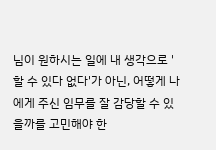님이 원하시는 일에 내 생각으로 '할 수 있다 없다'가 아닌, 어떻게 나에게 주신 임무를 잘 감당할 수 있을까를 고민해야 한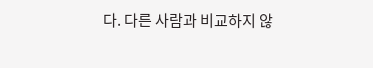다. 다른 사람과 비교하지 않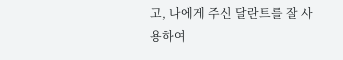고, 나에게 주신 달란트를 잘 사용하여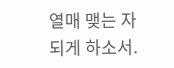열매 맺는 자 되게 하소서.